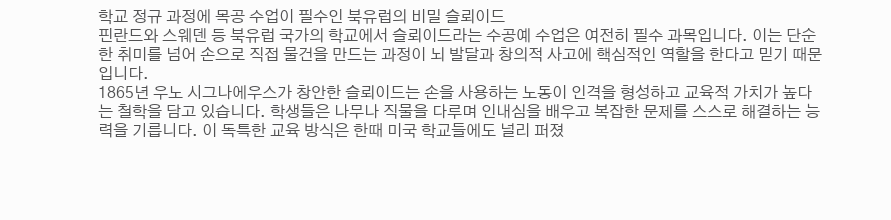학교 정규 과정에 목공 수업이 필수인 북유럽의 비밀 슬뢰이드
핀란드와 스웨덴 등 북유럽 국가의 학교에서 슬뢰이드라는 수공예 수업은 여전히 필수 과목입니다. 이는 단순한 취미를 넘어 손으로 직접 물건을 만드는 과정이 뇌 발달과 창의적 사고에 핵심적인 역할을 한다고 믿기 때문입니다.
1865년 우노 시그나에우스가 창안한 슬뢰이드는 손을 사용하는 노동이 인격을 형성하고 교육적 가치가 높다는 철학을 담고 있습니다. 학생들은 나무나 직물을 다루며 인내심을 배우고 복잡한 문제를 스스로 해결하는 능력을 기릅니다. 이 독특한 교육 방식은 한때 미국 학교들에도 널리 퍼졌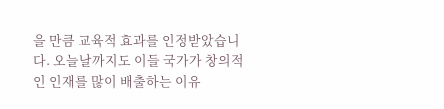을 만큼 교육적 효과를 인정받았습니다. 오늘날까지도 이들 국가가 창의적인 인재를 많이 배출하는 이유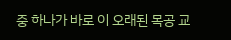중 하나가 바로 이 오래된 목공 교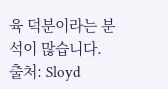육 덕분이라는 분석이 많습니다.
출처: Sloyd